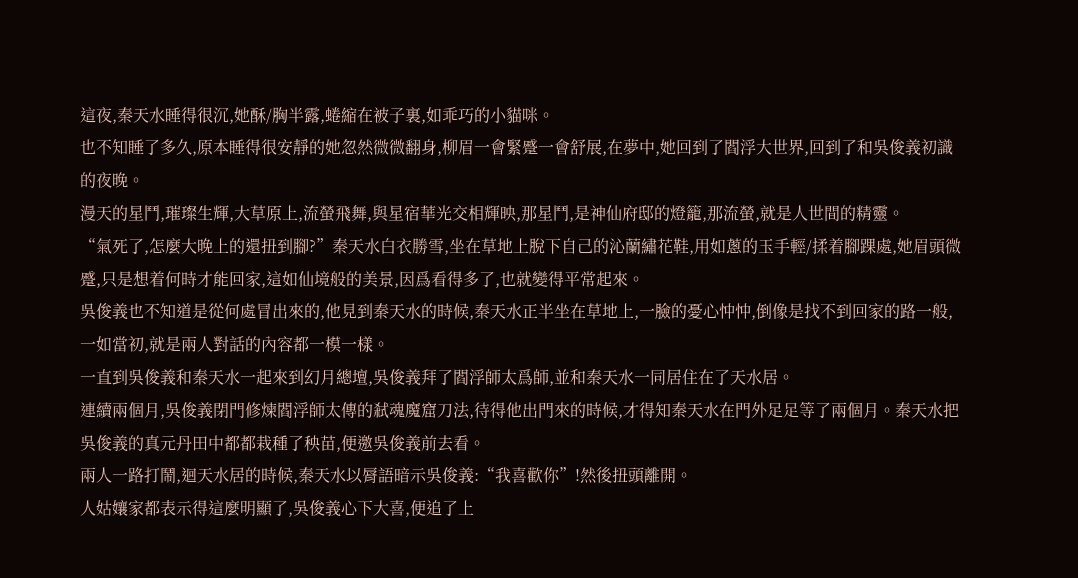這夜,秦天水睡得很沉,她酥/胸半露,蜷縮在被子裏,如乖巧的小貓咪。
也不知睡了多久,原本睡得很安靜的她忽然微微翻身,柳眉一會緊蹙一會舒展,在夢中,她回到了閻浮大世界,回到了和吳俊義初識的夜晚。
漫天的星鬥,璀璨生輝,大草原上,流螢飛舞,與星宿華光交相輝映,那星鬥,是神仙府邸的燈籠,那流螢,就是人世間的精靈。
“氣死了,怎麼大晚上的還扭到腳?”秦天水白衣勝雪,坐在草地上脫下自己的沁蘭繡花鞋,用如蔥的玉手輕/揉着腳踝處,她眉頭微蹙,只是想着何時才能回家,這如仙境般的美景,因爲看得多了,也就變得平常起來。
吳俊義也不知道是從何處冒出來的,他見到秦天水的時候,秦天水正半坐在草地上,一臉的憂心忡忡,倒像是找不到回家的路一般,一如當初,就是兩人對話的內容都一模一樣。
一直到吳俊義和秦天水一起來到幻月總壇,吳俊義拜了閻浮師太爲師,並和秦天水一同居住在了天水居。
連續兩個月,吳俊義閉門修煉閻浮師太傳的弒魂魔窟刀法,待得他出門來的時候,才得知秦天水在門外足足等了兩個月。秦天水把吳俊義的真元丹田中都都栽種了秧苗,便邀吳俊義前去看。
兩人一路打鬧,迴天水居的時候,秦天水以脣語暗示吳俊義:“我喜歡你”!然後扭頭離開。
人姑孃家都表示得這麼明顯了,吳俊義心下大喜,便追了上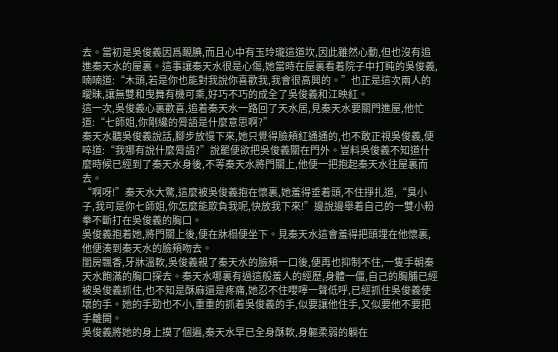去。當初是吳俊義因爲靦腆,而且心中有玉玲瓏這道坎,因此雖然心動,但也沒有追進秦天水的屋裏。這事讓秦天水很是心傷,她當時在屋裏看着院子中打盹的吳俊義,喃喃道:“木頭,若是你也能對我說你喜歡我,我會很高興的。”也正是這次兩人的曖昧,讓無雙和曳舞有機可乘,好巧不巧的成全了吳俊義和江映紅。
這一次,吳俊義心裏歡喜,追着秦天水一路回了天水居,見秦天水要關門進屋,他忙道:“七師姐,你剛纔的脣語是什麼意思啊?”
秦天水聽吳俊義說話,腳步放慢下來,她只覺得臉頰紅通通的,也不敢正視吳俊義,便啐道:“我哪有說什麼脣語?”說罷便欲把吳俊義關在門外。豈料吳俊義不知道什麼時候已經到了秦天水身後,不等秦天水將門關上,他便一把抱起秦天水往屋裏而去。
“啊呀!”秦天水大驚,這麼被吳俊義抱在懷裏,她羞得垂着頭,不住掙扎道,“臭小子,我可是你七師姐,你怎麼能欺負我呢,快放我下來!”邊說邊舉着自己的一雙小粉拳不斷打在吳俊義的胸口。
吳俊義抱着她,將門關上後,便在牀榻便坐下。見秦天水這會羞得把頭埋在他懷裏,他便湊到秦天水的臉頰吻去。
閨房飄香,牙牀溫軟,吳俊義親了秦天水的臉頰一口後,便再也抑制不住,一隻手朝秦天水飽滿的胸口探去。秦天水哪裏有過這般羞人的經歷,身體一僵,自己的胸脯已經被吳俊義抓住,也不知是酥麻還是疼痛,她忍不住嚶嚀一聲低呼,已經抓住吳俊義使壞的手。她的手勁也不小,重重的抓着吳俊義的手,似要讓他住手,又似要他不要把手離開。
吳俊義將她的身上摸了個遍,秦天水早已全身酥軟,身軀柔弱的躺在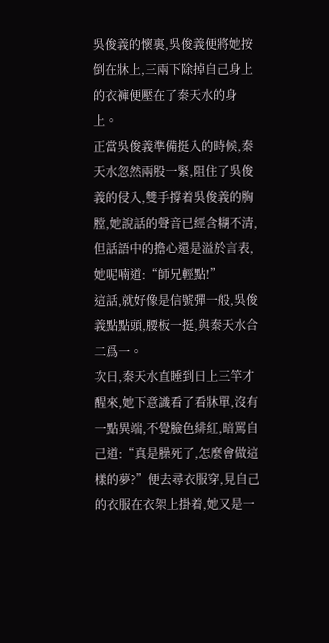吳俊義的懷裏,吳俊義便將她按倒在牀上,三兩下除掉自己身上的衣褲便壓在了秦天水的身上。
正當吳俊義準備挺入的時候,秦天水忽然兩股一緊,阻住了吳俊義的侵入,雙手撐着吳俊義的胸膛,她說話的聲音已經含糊不清,但話語中的擔心還是溢於言表,她呢喃道:“師兄輕點!”
這話,就好像是信號彈一般,吳俊義點點頭,腰板一挺,與秦天水合二爲一。
次日,秦天水直睡到日上三竿才醒來,她下意識看了看牀單,沒有一點異端,不覺臉色緋紅,暗罵自己道:“真是臊死了,怎麼會做這樣的夢?”便去尋衣服穿,見自己的衣服在衣架上掛着,她又是一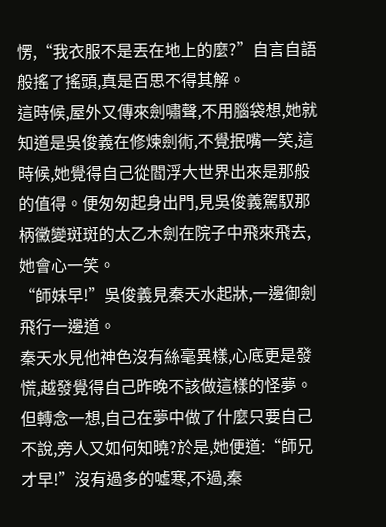愣,“我衣服不是丟在地上的麼?”自言自語般搖了搖頭,真是百思不得其解。
這時候,屋外又傳來劍嘯聲,不用腦袋想,她就知道是吳俊義在修煉劍術,不覺抿嘴一笑,這時候,她覺得自己從閻浮大世界出來是那般的值得。便匆匆起身出門,見吳俊義駕馭那柄黴變斑斑的太乙木劍在院子中飛來飛去,她會心一笑。
“師妹早!”吳俊義見秦天水起牀,一邊御劍飛行一邊道。
秦天水見他神色沒有絲毫異樣,心底更是發慌,越發覺得自己昨晚不該做這樣的怪夢。但轉念一想,自己在夢中做了什麼只要自己不說,旁人又如何知曉?於是,她便道:“師兄才早!”沒有過多的噓寒,不過,秦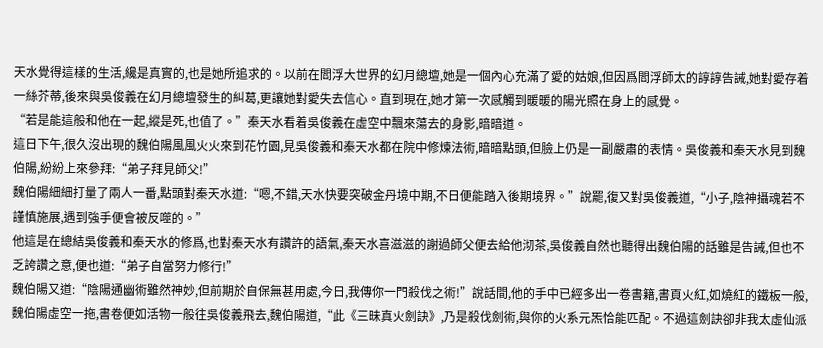天水覺得這樣的生活,纔是真實的,也是她所追求的。以前在閻浮大世界的幻月總壇,她是一個內心充滿了愛的姑娘,但因爲閻浮師太的諄諄告誡,她對愛存着一絲芥蒂,後來與吳俊義在幻月總壇發生的糾葛,更讓她對愛失去信心。直到現在,她才第一次感觸到暖暖的陽光照在身上的感覺。
“若是能這般和他在一起,縱是死,也值了。”秦天水看着吳俊義在虛空中飄來蕩去的身影,暗暗道。
這日下午,很久沒出現的魏伯陽風風火火來到花竹園,見吳俊義和秦天水都在院中修煉法術,暗暗點頭,但臉上仍是一副嚴肅的表情。吳俊義和秦天水見到魏伯陽,紛紛上來參拜:“弟子拜見師父!”
魏伯陽細細打量了兩人一番,點頭對秦天水道:“嗯,不錯,天水快要突破金丹境中期,不日便能踏入後期境界。”說罷,復又對吳俊義道,“小子,陰神攝魂若不謹慎施展,遇到強手便會被反噬的。”
他這是在總結吳俊義和秦天水的修爲,也對秦天水有讚許的語氣,秦天水喜滋滋的謝過師父便去給他沏茶,吳俊義自然也聽得出魏伯陽的話雖是告誡,但也不乏誇讚之意,便也道:“弟子自當努力修行!”
魏伯陽又道:“陰陽通幽術雖然神妙,但前期於自保無甚用處,今日,我傳你一門殺伐之術!”說話間,他的手中已經多出一卷書籍,書頁火紅,如燒紅的鐵板一般,魏伯陽虛空一拖,書卷便如活物一般往吳俊義飛去,魏伯陽道,“此《三昧真火劍訣》,乃是殺伐劍術,與你的火系元炁恰能匹配。不過這劍訣卻非我太虛仙派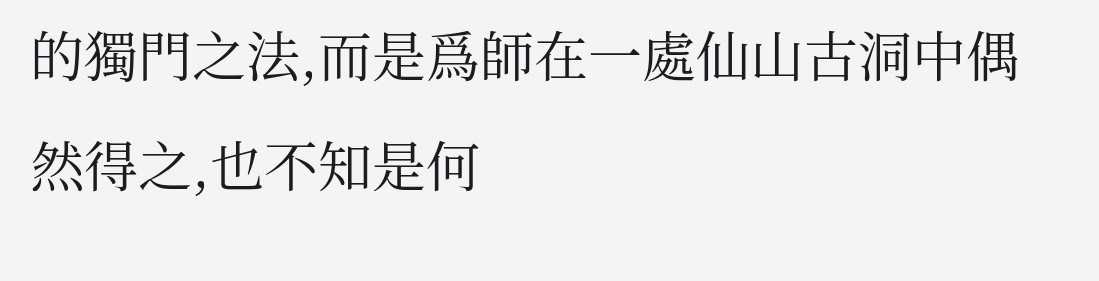的獨門之法,而是爲師在一處仙山古洞中偶然得之,也不知是何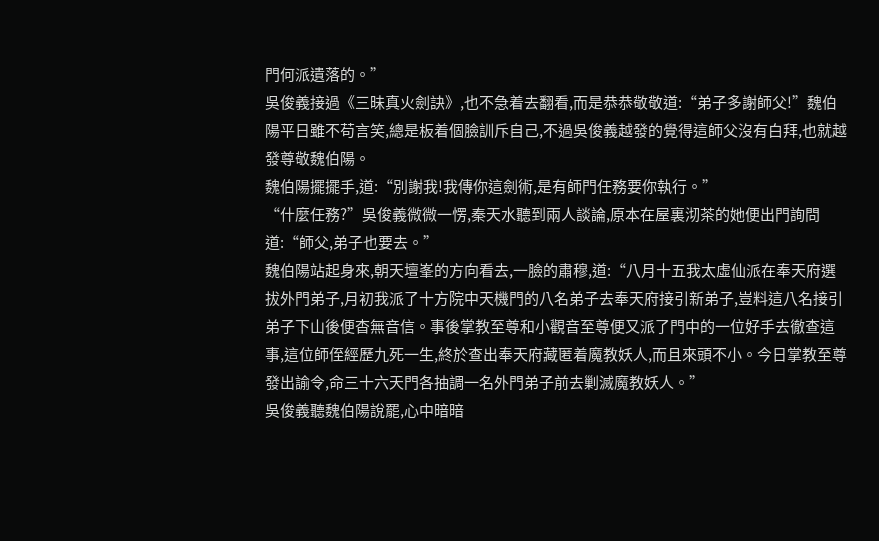門何派遺落的。”
吳俊義接過《三昧真火劍訣》,也不急着去翻看,而是恭恭敬敬道:“弟子多謝師父!”魏伯陽平日雖不苟言笑,總是板着個臉訓斥自己,不過吳俊義越發的覺得這師父沒有白拜,也就越發尊敬魏伯陽。
魏伯陽擺擺手,道:“別謝我!我傳你這劍術,是有師門任務要你執行。”
“什麼任務?”吳俊義微微一愣,秦天水聽到兩人談論,原本在屋裏沏茶的她便出門詢問道:“師父,弟子也要去。”
魏伯陽站起身來,朝天壇峯的方向看去,一臉的肅穆,道:“八月十五我太虛仙派在奉天府選拔外門弟子,月初我派了十方院中天機門的八名弟子去奉天府接引新弟子,豈料這八名接引弟子下山後便杳無音信。事後掌教至尊和小觀音至尊便又派了門中的一位好手去徹查這事,這位師侄經歷九死一生,終於查出奉天府藏匿着魔教妖人,而且來頭不小。今日掌教至尊發出諭令,命三十六天門各抽調一名外門弟子前去剿滅魔教妖人。”
吳俊義聽魏伯陽說罷,心中暗暗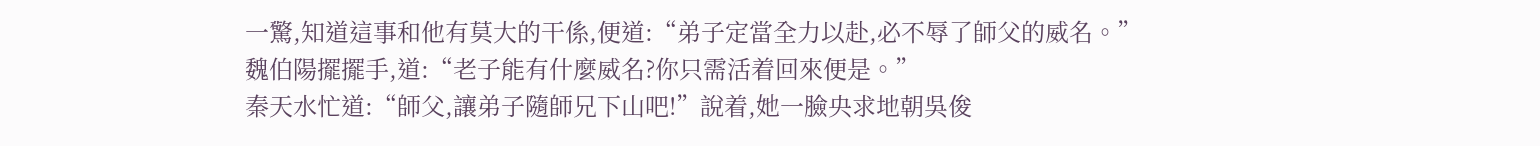一驚,知道這事和他有莫大的干係,便道:“弟子定當全力以赴,必不辱了師父的威名。”
魏伯陽擺擺手,道:“老子能有什麼威名?你只需活着回來便是。”
秦天水忙道:“師父,讓弟子隨師兄下山吧!”說着,她一臉央求地朝吳俊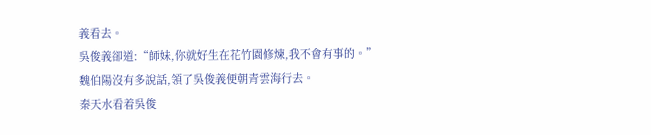義看去。
吳俊義卻道:“師妹,你就好生在花竹園修煉,我不會有事的。”
魏伯陽沒有多說話,領了吳俊義便朝青雲海行去。
秦天水看着吳俊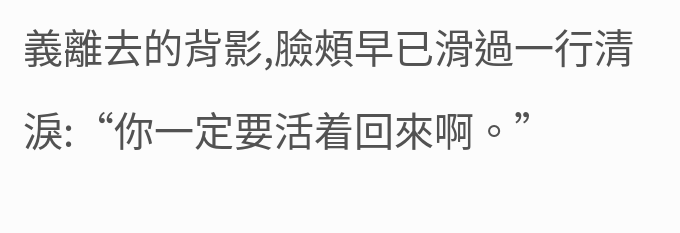義離去的背影,臉頰早已滑過一行清淚:“你一定要活着回來啊。”